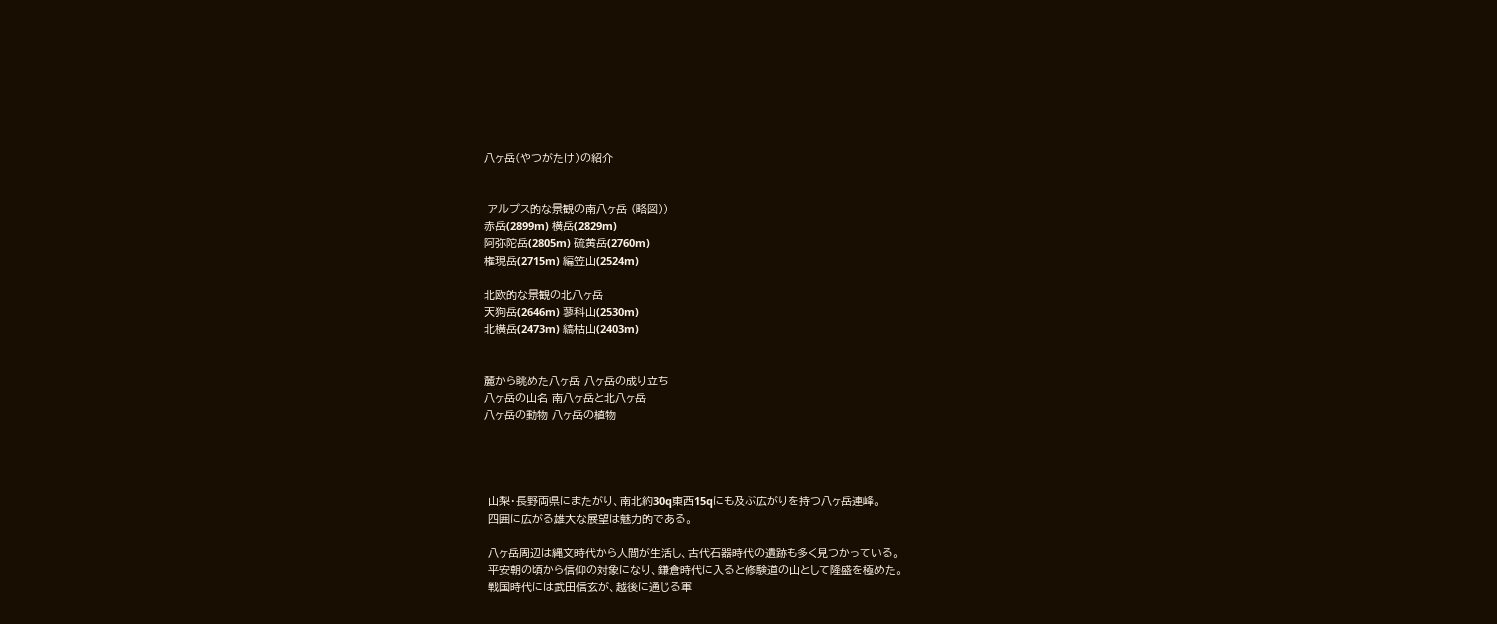八ヶ岳(やつがたけ)の紹介


 アルプス的な景観の南八ヶ岳 (略図))
赤岳(2899m) 横岳(2829m)
阿弥陀岳(2805m) 硫黄岳(2760m)
権現岳(2715m) 編笠山(2524m)

北欧的な景観の北八ヶ岳
天狗岳(2646m) 蓼科山(2530m)
北横岳(2473m) 縞枯山(2403m)


麓から眺めた八ヶ岳 八ヶ岳の成り立ち
八ヶ岳の山名 南八ヶ岳と北八ヶ岳
八ヶ岳の動物 八ヶ岳の植物




 山梨・長野両県にまたがり、南北約30q東西15qにも及ぶ広がりを持つ八ヶ岳連峰。
 四囲に広がる雄大な展望は魅力的である。

 八ヶ岳周辺は縄文時代から人間が生活し、古代石器時代の遺跡も多く見つかっている。
 平安朝の頃から信仰の対象になり、鎌倉時代に入ると修験道の山として隆盛を極めた。
 戦国時代には武田信玄が、越後に通じる軍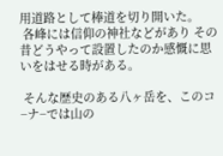用道路として棒道を切り開いた。
 各峰には信仰の神社などがあり その昔どうやって設置したのか感慨に思いをはせる時がある。

 そんな歴史のある八ヶ岳を、このコ−ナ−では山の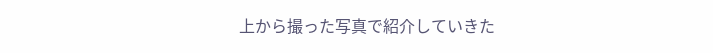上から撮った写真で紹介していきた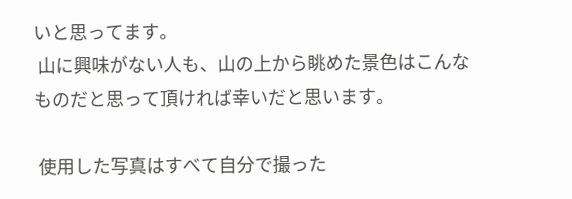いと思ってます。
 山に興味がない人も、山の上から眺めた景色はこんなものだと思って頂ければ幸いだと思います。

 使用した写真はすべて自分で撮った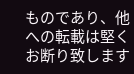ものであり、他への転載は堅くお断り致します